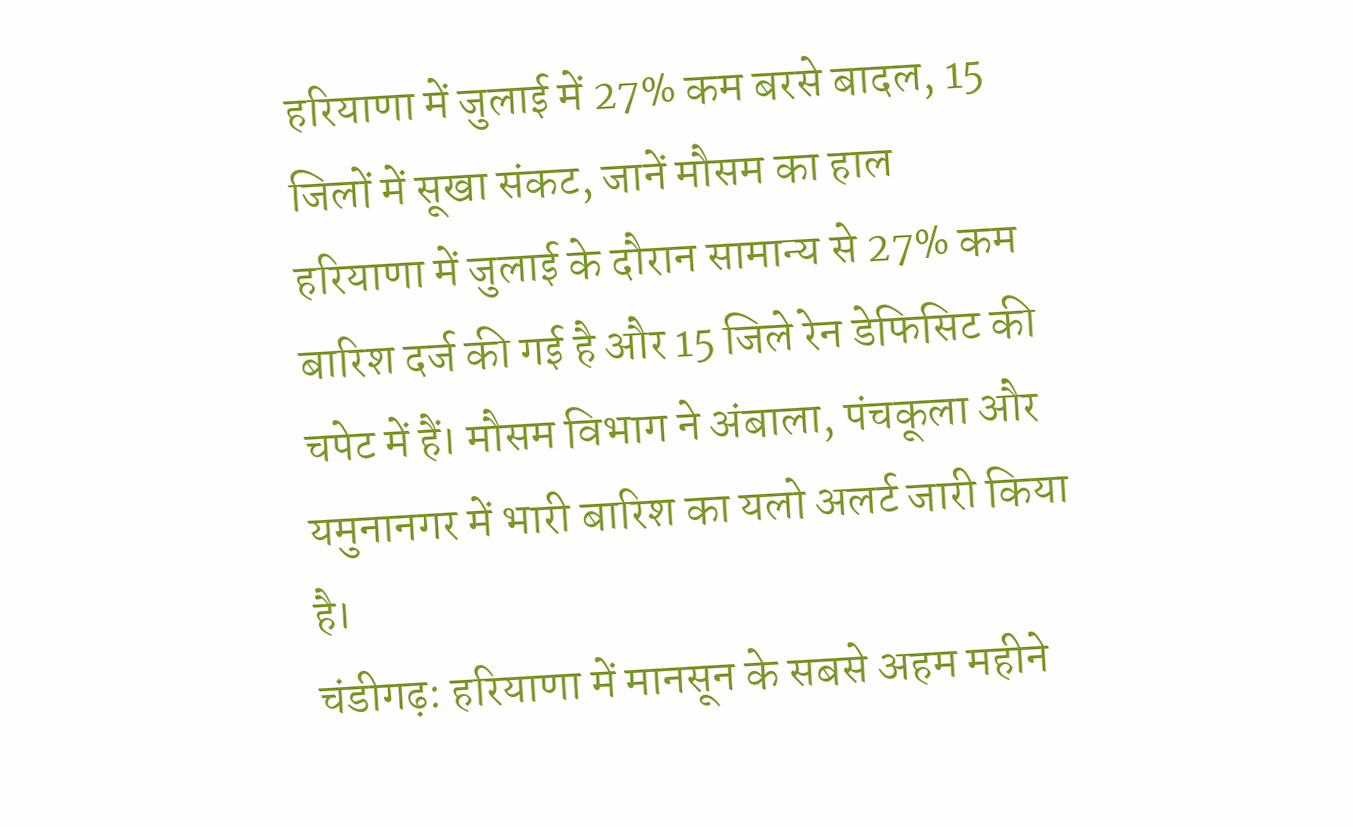हरियाणा में जुलाई में 27% कम बरसे बादल, 15 जिलों में सूखा संकट, जानें मौसम का हाल
हरियाणा में जुलाई के दौरान सामान्य से 27% कम बारिश दर्ज की गई है और 15 जिले रेन डेफिसिट की चपेट में हैं। मौसम विभाग ने अंबाला, पंचकूला और यमुनानगर में भारी बारिश का यलो अलर्ट जारी किया है।
चंडीगढ़: हरियाणा में मानसून के सबसे अहम महीने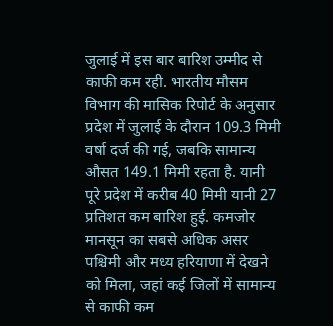जुलाई में इस बार बारिश उम्मीद से काफी कम रही. भारतीय मौसम विभाग की मासिक रिपोर्ट के अनुसार प्रदेश में जुलाई के दौरान 109.3 मिमी वर्षा दर्ज की गई, जबकि सामान्य औसत 149.1 मिमी रहता है. यानी पूरे प्रदेश में करीब 40 मिमी यानी 27 प्रतिशत कम बारिश हुई. कमजोर मानसून का सबसे अधिक असर पश्चिमी और मध्य हरियाणा में देखने को मिला, जहां कई जिलों में सामान्य से काफी कम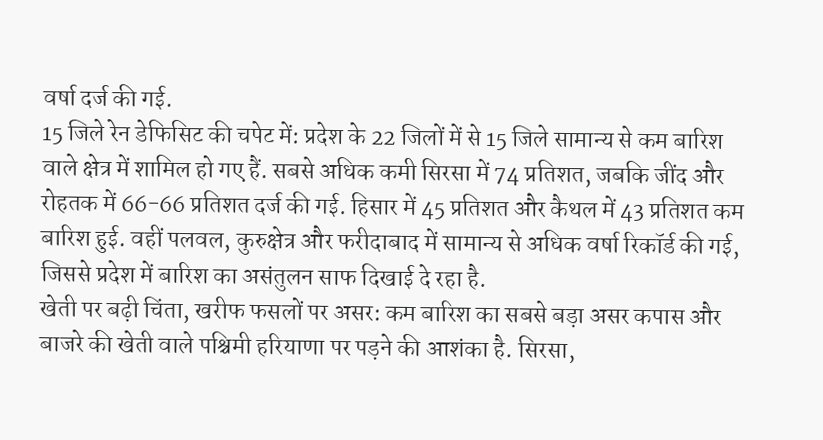वर्षा दर्ज की गई.
15 जिले रेन डेफिसिट की चपेट में: प्रदेश के 22 जिलों में से 15 जिले सामान्य से कम बारिश वाले क्षेत्र में शामिल हो गए हैं. सबसे अधिक कमी सिरसा में 74 प्रतिशत, जबकि जींद और रोहतक में 66-66 प्रतिशत दर्ज की गई. हिसार में 45 प्रतिशत और कैथल में 43 प्रतिशत कम बारिश हुई. वहीं पलवल, कुरुक्षेत्र और फरीदाबाद में सामान्य से अधिक वर्षा रिकॉर्ड की गई, जिससे प्रदेश में बारिश का असंतुलन साफ दिखाई दे रहा है.
खेती पर बढ़ी चिंता, खरीफ फसलों पर असर: कम बारिश का सबसे बड़ा असर कपास और बाजरे की खेती वाले पश्चिमी हरियाणा पर पड़ने की आशंका है. सिरसा,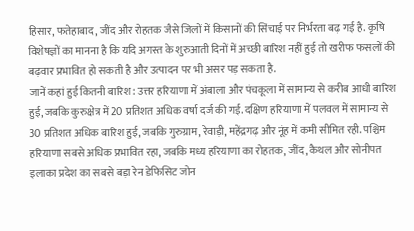हिसार, फतेहाबाद, जींद और रोहतक जैसे जिलों में किसानों की सिंचाई पर निर्भरता बढ़ गई है. कृषि विशेषज्ञों का मानना है कि यदि अगस्त के शुरुआती दिनों में अच्छी बारिश नहीं हुई तो खरीफ फसलों की बढ़वार प्रभावित हो सकती है और उत्पादन पर भी असर पड़ सकता है.
जानें कहां हुई कितनी बारिश: उत्तर हरियाणा में अंबाला और पंचकूला में सामान्य से करीब आधी बारिश हुई, जबकि कुरुक्षेत्र में 20 प्रतिशत अधिक वर्षा दर्ज की गई. दक्षिण हरियाणा में पलवल में सामान्य से 30 प्रतिशत अधिक बारिश हुई, जबकि गुरुग्राम, रेवाड़ी, महेंद्रगढ़ और नूंह में कमी सीमित रही. पश्चिम हरियाणा सबसे अधिक प्रभावित रहा, जबकि मध्य हरियाणा का रोहतक, जींद, कैथल और सोनीपत इलाका प्रदेश का सबसे बड़ा रेन डेफिसिट जोन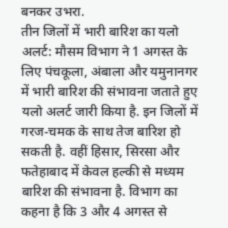बनकर उभरा.
तीन जिलों में भारी बारिश का यलो अलर्ट: मौसम विभाग ने 1 अगस्त के लिए पंचकूला, अंबाला और यमुनानगर में भारी बारिश की संभावना जताते हुए यलो अलर्ट जारी किया है. इन जिलों में गरज-चमक के साथ तेज बारिश हो सकती है. वहीं हिसार, सिरसा और फतेहाबाद में केवल हल्की से मध्यम बारिश की संभावना है. विभाग का कहना है कि 3 और 4 अगस्त से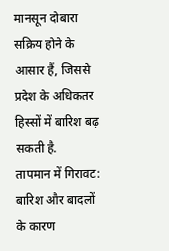मानसून दोबारा सक्रिय होने के आसार हैं, जिससे प्रदेश के अधिकतर हिस्सों में बारिश बढ़ सकती है.
तापमान में गिरावट: बारिश और बादलों के कारण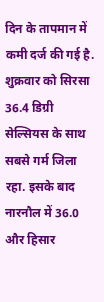दिन के तापमान में कमी दर्ज की गई है. शुक्रवार को सिरसा 36.4 डिग्री सेल्सियस के साथ सबसे गर्म जिला रहा. इसके बाद नारनौल में 36.0 और हिसार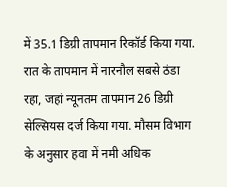में 35.1 डिग्री तापमान रिकॉर्ड किया गया. रात के तापमान में नारनौल सबसे ठंडा रहा, जहां न्यूनतम तापमान 26 डिग्री सेल्सियस दर्ज किया गया. मौसम विभाग के अनुसार हवा में नमी अधिक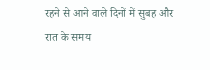रहने से आने वाले दिनों में सुबह और रात के समय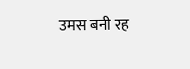उमस बनी रह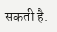सकती है.